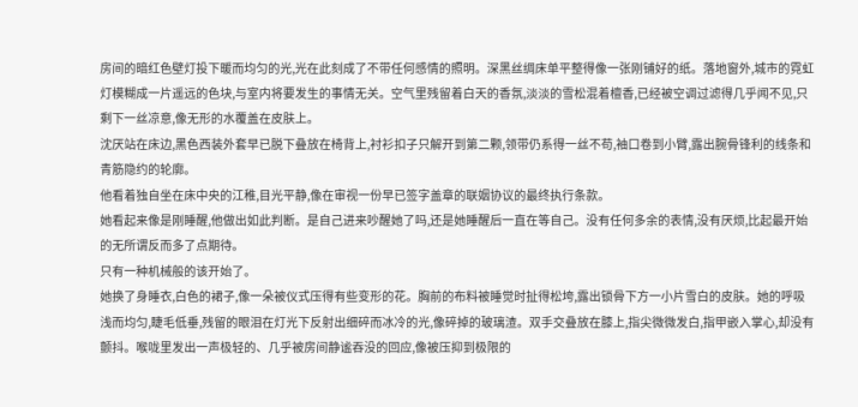房间的暗红色壁灯投下暖而均匀的光,光在此刻成了不带任何感情的照明。深黑丝绸床单平整得像一张刚铺好的纸。落地窗外,城市的霓虹灯模糊成一片遥远的色块,与室内将要发生的事情无关。空气里残留着白天的香氛,淡淡的雪松混着檀香,已经被空调过滤得几乎闻不见,只剩下一丝凉意,像无形的水覆盖在皮肤上。
沈厌站在床边,黑色西装外套早已脱下叠放在椅背上,衬衫扣子只解开到第二颗,领带仍系得一丝不苟,袖口卷到小臂,露出腕骨锋利的线条和青筋隐约的轮廓。
他看着独自坐在床中央的江稚,目光平静,像在审视一份早已签字盖章的联姻协议的最终执行条款。
她看起来像是刚睡醒,他做出如此判断。是自己进来吵醒她了吗,还是她睡醒后一直在等自己。没有任何多余的表情,没有厌烦,比起最开始的无所谓反而多了点期待。
只有一种机械般的该开始了。
她换了身睡衣,白色的裙子,像一朵被仪式压得有些变形的花。胸前的布料被睡觉时扯得松垮,露出锁骨下方一小片雪白的皮肤。她的呼吸浅而均匀,睫毛低垂,残留的眼泪在灯光下反射出细碎而冰冷的光,像碎掉的玻璃渣。双手交叠放在膝上,指尖微微发白,指甲嵌入掌心,却没有颤抖。喉咙里发出一声极轻的、几乎被房间静谧吞没的回应,像被压抑到极限的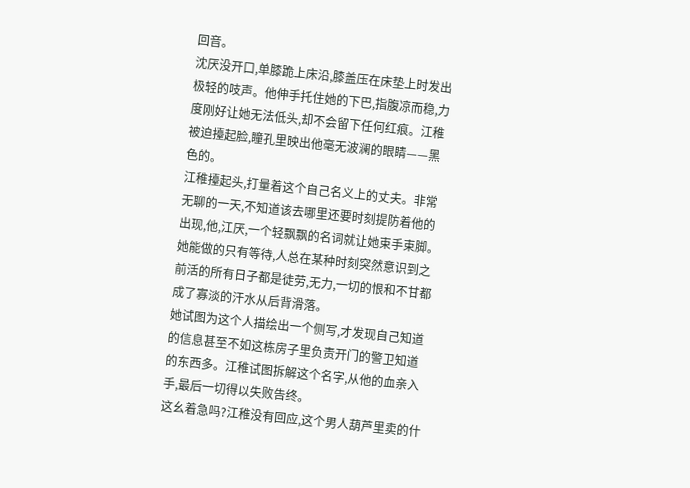回音。
沈厌没开口,单膝跪上床沿,膝盖压在床垫上时发出极轻的吱声。他伸手托住她的下巴,指腹凉而稳,力度刚好让她无法低头,却不会留下任何红痕。江稚被迫擡起脸,瞳孔里映出他毫无波澜的眼睛——黑色的。
江稚擡起头,打量着这个自己名义上的丈夫。非常无聊的一天,不知道该去哪里还要时刻提防着他的出现,他,江厌,一个轻飘飘的名词就让她束手束脚。
她能做的只有等待,人总在某种时刻突然意识到之前活的所有日子都是徒劳,无力,一切的恨和不甘都成了寡淡的汗水从后背滑落。
她试图为这个人描绘出一个侧写,才发现自己知道的信息甚至不如这栋房子里负责开门的警卫知道的东西多。江稚试图拆解这个名字,从他的血亲入手,最后一切得以失败告终。
这幺着急吗?江稚没有回应,这个男人葫芦里卖的什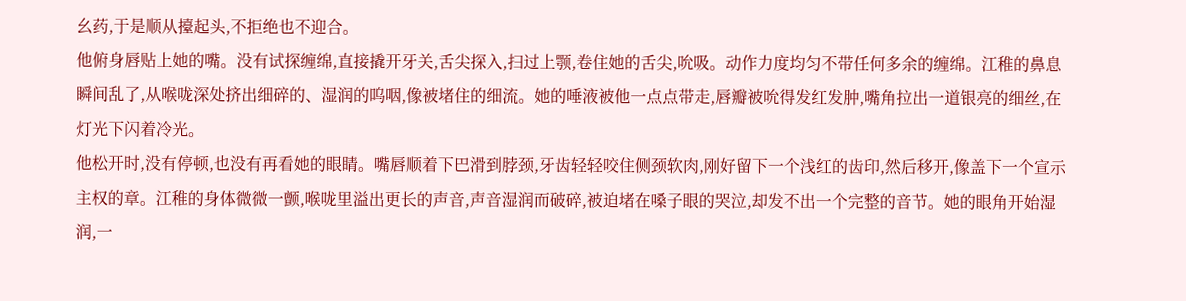幺药,于是顺从擡起头,不拒绝也不迎合。
他俯身唇贴上她的嘴。没有试探缠绵,直接撬开牙关,舌尖探入,扫过上颚,卷住她的舌尖,吮吸。动作力度均匀不带任何多余的缠绵。江稚的鼻息瞬间乱了,从喉咙深处挤出细碎的、湿润的呜咽,像被堵住的细流。她的唾液被他一点点带走,唇瓣被吮得发红发肿,嘴角拉出一道银亮的细丝,在灯光下闪着冷光。
他松开时,没有停顿,也没有再看她的眼睛。嘴唇顺着下巴滑到脖颈,牙齿轻轻咬住侧颈软肉,刚好留下一个浅红的齿印,然后移开,像盖下一个宣示主权的章。江稚的身体微微一颤,喉咙里溢出更长的声音,声音湿润而破碎,被迫堵在嗓子眼的哭泣,却发不出一个完整的音节。她的眼角开始湿润,一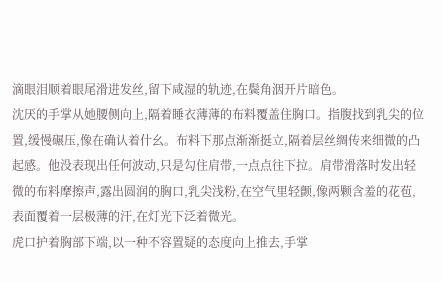滴眼泪顺着眼尾滑进发丝,留下咸湿的轨迹,在鬓角洇开片暗色。
沈厌的手掌从她腰侧向上,隔着睡衣薄薄的布料覆盖住胸口。指腹找到乳尖的位置,缓慢碾压,像在确认着什幺。布料下那点渐渐挺立,隔着层丝绸传来细微的凸起感。他没表现出任何波动,只是勾住肩带,一点点往下拉。肩带滑落时发出轻微的布料摩擦声,露出圆润的胸口,乳尖浅粉,在空气里轻颤,像两颗含羞的花苞,表面覆着一层极薄的汗,在灯光下泛着微光。
虎口护着胸部下端,以一种不容置疑的态度向上推去,手掌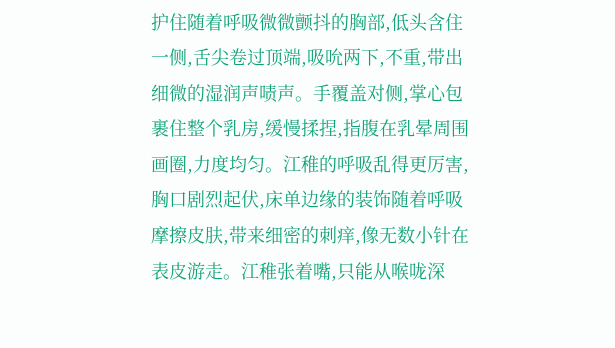护住随着呼吸微微颤抖的胸部,低头含住一侧,舌尖卷过顶端,吸吮两下,不重,带出细微的湿润声啧声。手覆盖对侧,掌心包裹住整个乳房,缓慢揉捏,指腹在乳晕周围画圈,力度均匀。江稚的呼吸乱得更厉害,胸口剧烈起伏,床单边缘的装饰随着呼吸摩擦皮肤,带来细密的刺痒,像无数小针在表皮游走。江稚张着嘴,只能从喉咙深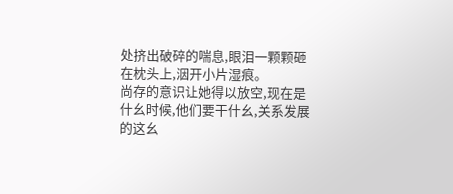处挤出破碎的喘息,眼泪一颗颗砸在枕头上,洇开小片湿痕。
尚存的意识让她得以放空,现在是什幺时候,他们要干什幺,关系发展的这幺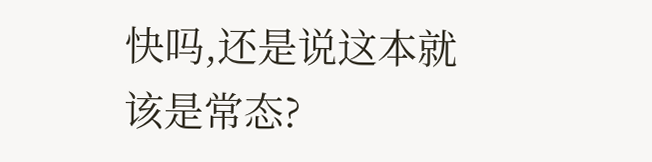快吗,还是说这本就该是常态?